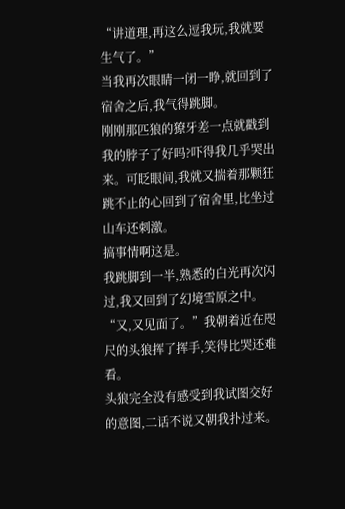“讲道理,再这么逗我玩,我就要生气了。”
当我再次眼睛一闭一睁,就回到了宿舍之后,我气得跳脚。
刚刚那匹狼的獠牙差一点就戳到我的脖子了好吗?吓得我几乎哭出来。可眨眼间,我就又揣着那颗狂跳不止的心回到了宿舍里,比坐过山车还刺激。
搞事情啊这是。
我跳脚到一半,熟悉的白光再次闪过,我又回到了幻境雪原之中。
“又,又见面了。”我朝着近在咫尺的头狼挥了挥手,笑得比哭还难看。
头狼完全没有感受到我试图交好的意图,二话不说又朝我扑过来。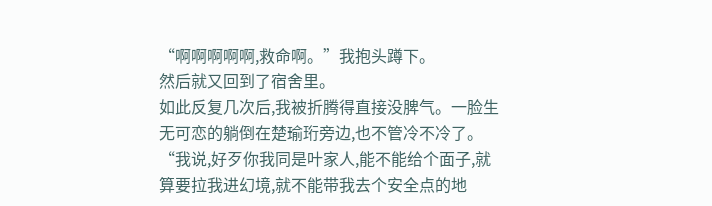“啊啊啊啊啊,救命啊。”我抱头蹲下。
然后就又回到了宿舍里。
如此反复几次后,我被折腾得直接没脾气。一脸生无可恋的躺倒在楚瑜珩旁边,也不管冷不冷了。
“我说,好歹你我同是叶家人,能不能给个面子,就算要拉我进幻境,就不能带我去个安全点的地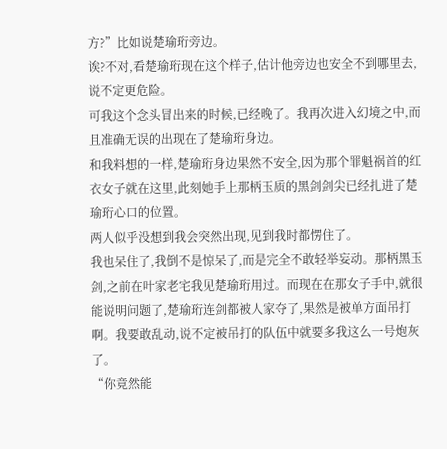方?”比如说楚瑜珩旁边。
诶?不对,看楚瑜珩现在这个样子,估计他旁边也安全不到哪里去,说不定更危险。
可我这个念头冒出来的时候,已经晚了。我再次进入幻境之中,而且准确无误的出现在了楚瑜珩身边。
和我料想的一样,楚瑜珩身边果然不安全,因为那个罪魁祸首的红衣女子就在这里,此刻她手上那柄玉质的黑剑剑尖已经扎进了楚瑜珩心口的位置。
两人似乎没想到我会突然出现,见到我时都愣住了。
我也呆住了,我倒不是惊呆了,而是完全不敢轻举妄动。那柄黑玉剑,之前在叶家老宅我见楚瑜珩用过。而现在在那女子手中,就很能说明问题了,楚瑜珩连剑都被人家夺了,果然是被单方面吊打啊。我要敢乱动,说不定被吊打的队伍中就要多我这么一号炮灰了。
“你竟然能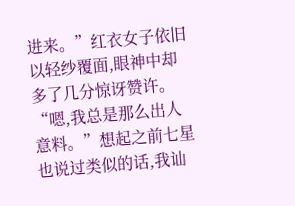进来。”红衣女子依旧以轻纱覆面,眼神中却多了几分惊讶赞许。
“嗯,我总是那么出人意料。”想起之前七星也说过类似的话,我讪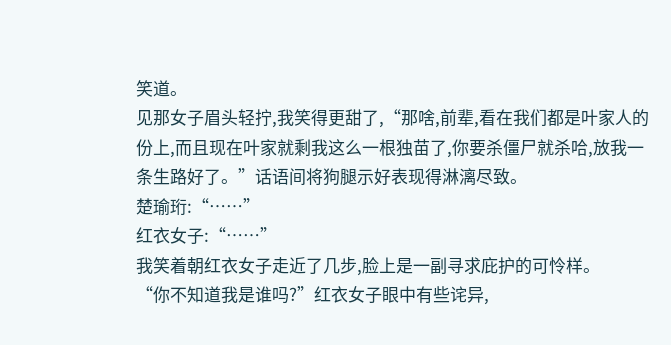笑道。
见那女子眉头轻拧,我笑得更甜了,“那啥,前辈,看在我们都是叶家人的份上,而且现在叶家就剩我这么一根独苗了,你要杀僵尸就杀哈,放我一条生路好了。”话语间将狗腿示好表现得淋漓尽致。
楚瑜珩:“……”
红衣女子:“……”
我笑着朝红衣女子走近了几步,脸上是一副寻求庇护的可怜样。
“你不知道我是谁吗?”红衣女子眼中有些诧异,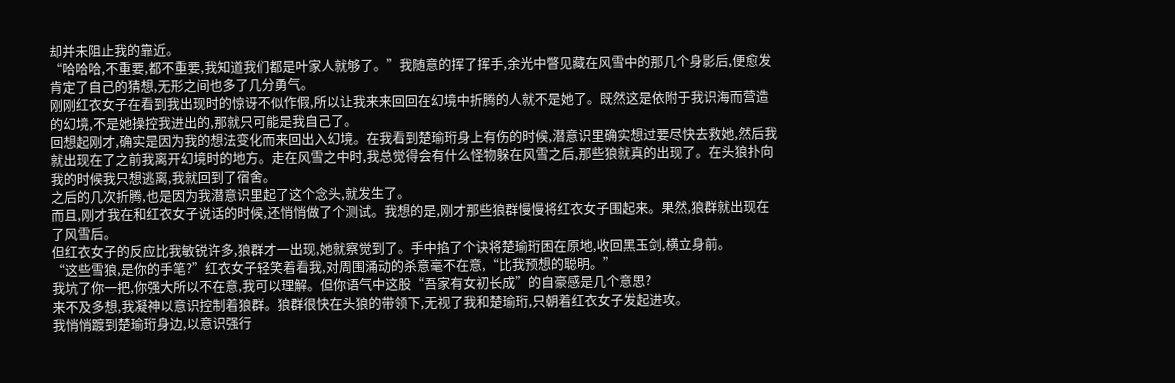却并未阻止我的靠近。
“哈哈哈,不重要,都不重要,我知道我们都是叶家人就够了。”我随意的挥了挥手,余光中瞥见藏在风雪中的那几个身影后,便愈发肯定了自己的猜想,无形之间也多了几分勇气。
刚刚红衣女子在看到我出现时的惊讶不似作假,所以让我来来回回在幻境中折腾的人就不是她了。既然这是依附于我识海而营造的幻境,不是她操控我进出的,那就只可能是我自己了。
回想起刚才,确实是因为我的想法变化而来回出入幻境。在我看到楚瑜珩身上有伤的时候,潜意识里确实想过要尽快去救她,然后我就出现在了之前我离开幻境时的地方。走在风雪之中时,我总觉得会有什么怪物躲在风雪之后,那些狼就真的出现了。在头狼扑向我的时候我只想逃离,我就回到了宿舍。
之后的几次折腾,也是因为我潜意识里起了这个念头,就发生了。
而且,刚才我在和红衣女子说话的时候,还悄悄做了个测试。我想的是,刚才那些狼群慢慢将红衣女子围起来。果然,狼群就出现在了风雪后。
但红衣女子的反应比我敏锐许多,狼群才一出现,她就察觉到了。手中掐了个诀将楚瑜珩困在原地,收回黑玉剑,横立身前。
“这些雪狼,是你的手笔?”红衣女子轻笑着看我,对周围涌动的杀意毫不在意,“比我预想的聪明。”
我坑了你一把,你强大所以不在意,我可以理解。但你语气中这股“吾家有女初长成”的自豪感是几个意思?
来不及多想,我凝神以意识控制着狼群。狼群很快在头狼的带领下,无视了我和楚瑜珩,只朝着红衣女子发起进攻。
我悄悄踱到楚瑜珩身边,以意识强行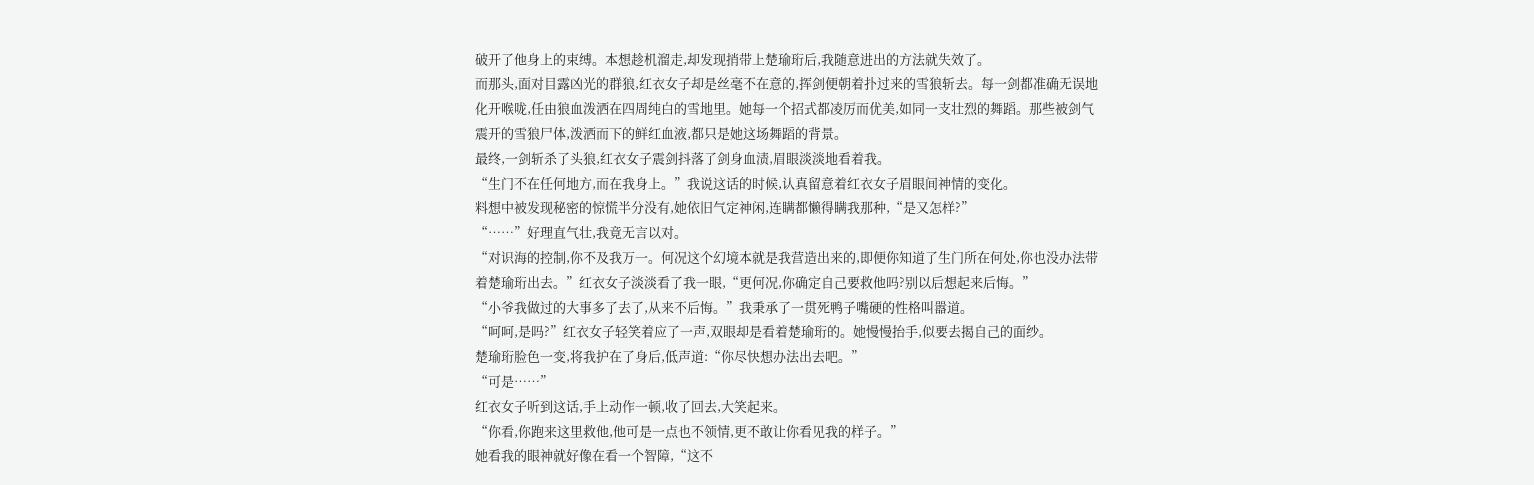破开了他身上的束缚。本想趁机溜走,却发现捎带上楚瑜珩后,我随意进出的方法就失效了。
而那头,面对目露凶光的群狼,红衣女子却是丝毫不在意的,挥剑便朝着扑过来的雪狼斩去。每一剑都准确无误地化开喉咙,任由狼血泼洒在四周纯白的雪地里。她每一个招式都凌厉而优美,如同一支壮烈的舞蹈。那些被剑气震开的雪狼尸体,泼洒而下的鲜红血液,都只是她这场舞蹈的背景。
最终,一剑斩杀了头狼,红衣女子震剑抖落了剑身血渍,眉眼淡淡地看着我。
“生门不在任何地方,而在我身上。”我说这话的时候,认真留意着红衣女子眉眼间神情的变化。
料想中被发现秘密的惊慌半分没有,她依旧气定神闲,连瞒都懒得瞒我那种,“是又怎样?”
“……”好理直气壮,我竟无言以对。
“对识海的控制,你不及我万一。何况这个幻境本就是我营造出来的,即便你知道了生门所在何处,你也没办法带着楚瑜珩出去。”红衣女子淡淡看了我一眼,“更何况,你确定自己要救他吗?别以后想起来后悔。”
“小爷我做过的大事多了去了,从来不后悔。”我秉承了一贯死鸭子嘴硬的性格叫嚣道。
“呵呵,是吗?”红衣女子轻笑着应了一声,双眼却是看着楚瑜珩的。她慢慢抬手,似要去揭自己的面纱。
楚瑜珩脸色一变,将我护在了身后,低声道:“你尽快想办法出去吧。”
“可是……”
红衣女子听到这话,手上动作一顿,收了回去,大笑起来。
“你看,你跑来这里救他,他可是一点也不领情,更不敢让你看见我的样子。”
她看我的眼神就好像在看一个智障,“这不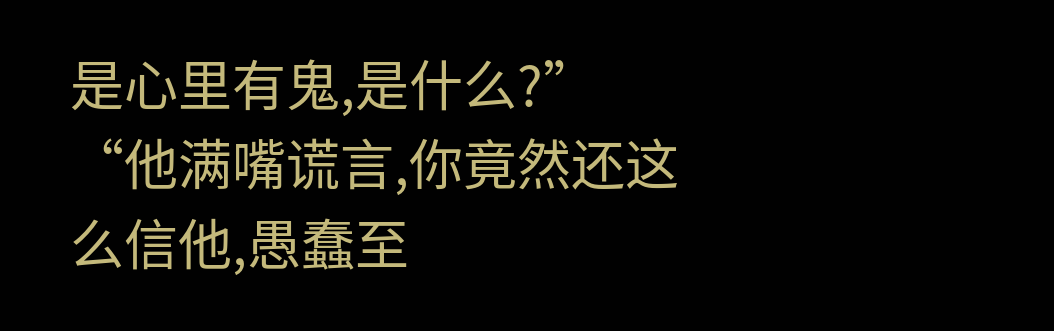是心里有鬼,是什么?”
“他满嘴谎言,你竟然还这么信他,愚蠢至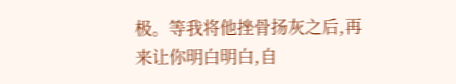极。等我将他挫骨扬灰之后,再来让你明白明白,自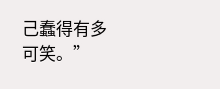己蠢得有多可笑。”